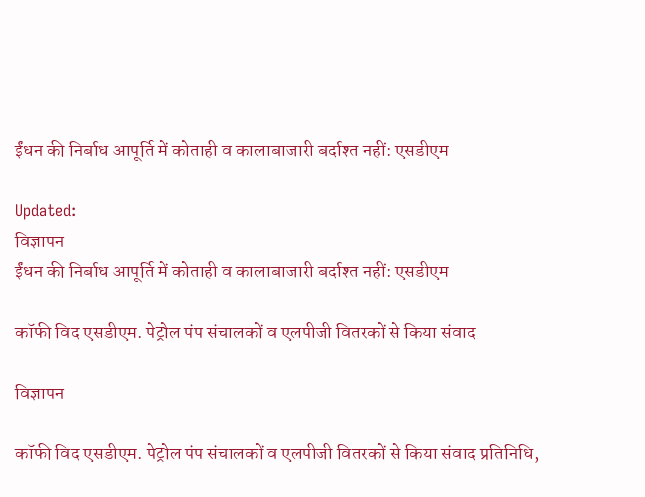ईंधन की निर्बाध आपूर्ति में कोताही व कालाबाजारी बर्दाश्त नहीं: एसडीएम

Updated:
विज्ञापन
ईंधन की निर्बाध आपूर्ति में कोताही व कालाबाजारी बर्दाश्त नहीं: एसडीएम

कॉफी विद एसडीएम. पेट्रोल पंप संचालकों व एलपीजी वितरकों से किया संवाद

विज्ञापन

कॉफी विद एसडीएम. पेट्रोल पंप संचालकों व एलपीजी वितरकों से किया संवाद प्रतिनिधि,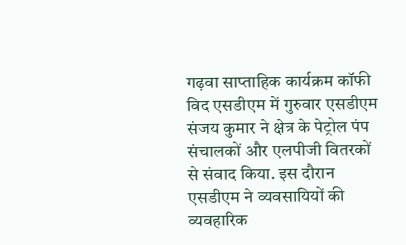गढ़वा साप्ताहिक कार्यक्रम कॉफी विद एसडीएम में गुरुवार एसडीएम संजय कुमार ने क्षेत्र के पेट्रोल पंप संचालकों और एलपीजी वितरकों से संवाद किया. इस दौरान एसडीएम ने व्यवसायियों की व्यवहारिक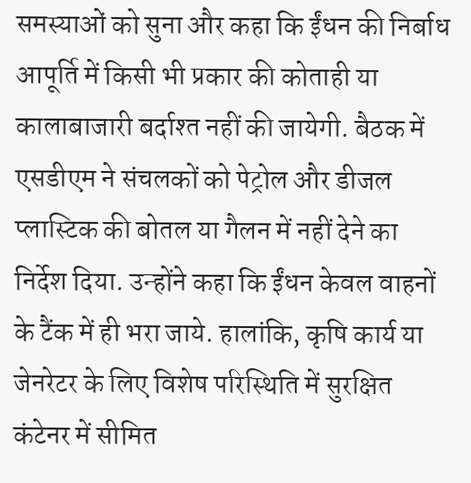समस्याओं को सुना और कहा कि ईंधन की निर्बाध आपूर्ति में किसी भी प्रकार की कोताही या कालाबाजारी बर्दाश्त नहीं की जायेगी. बैठक में एसडीएम ने संचलकों को पेट्रोल और डीजल प्लास्टिक की बोतल या गैलन में नहीं देने का निर्देश दिया. उन्होंने कहा कि ईंधन केवल वाहनों के टैंक में ही भरा जाये. हालांकि, कृषि कार्य या जेनरेटर के लिए विशेष परिस्थिति में सुरक्षित कंटेनर में सीमित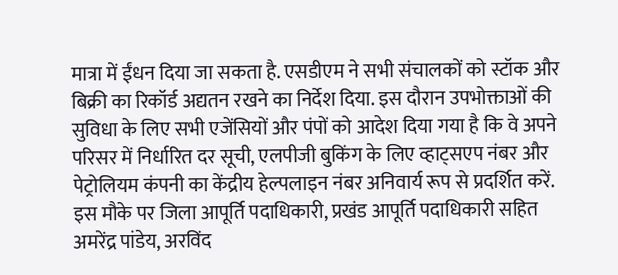मात्रा में ईंधन दिया जा सकता है. एसडीएम ने सभी संचालकों को स्टॉक और बिक्री का रिकॉर्ड अद्यतन रखने का निर्देश दिया. इस दौरान उपभोक्ताओं की सुविधा के लिए सभी एजेंसियों और पंपों को आदेश दिया गया है कि वे अपने परिसर में निर्धारित दर सूची, एलपीजी बुकिंग के लिए व्हाट्सएप नंबर और पेट्रोलियम कंपनी का केंद्रीय हेल्पलाइन नंबर अनिवार्य रूप से प्रदर्शित करें. इस मौके पर जिला आपूर्ति पदाधिकारी, प्रखंड आपूर्ति पदाधिकारी सहित अमरेंद्र पांडेय, अरविंद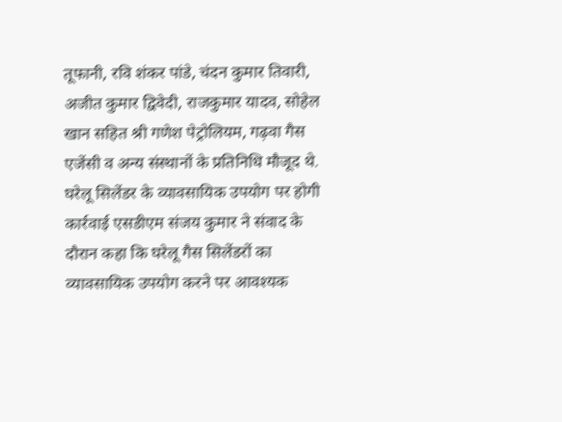तूफानी, रवि शंकर पांडे, चंदन कुमार तिवारी, अजीत कुमार द्विवेदी, राजकुमार यादव, सोहेल खान सहित श्री गणेश पेट्रोलियम, गढ़वा गैस एजेंसी व अन्य संस्थानों के प्रतिनिधि मौजूद थे. घरेलू सिलेंडर के व्यावसायिक उपयोग पर होगी कार्रवाई एसडीएम संजय कुमार ने संवाद के दौरान कहा कि घरेलू गैस सिलेंडरों का व्यावसायिक उपयोग करने पर आवश्यक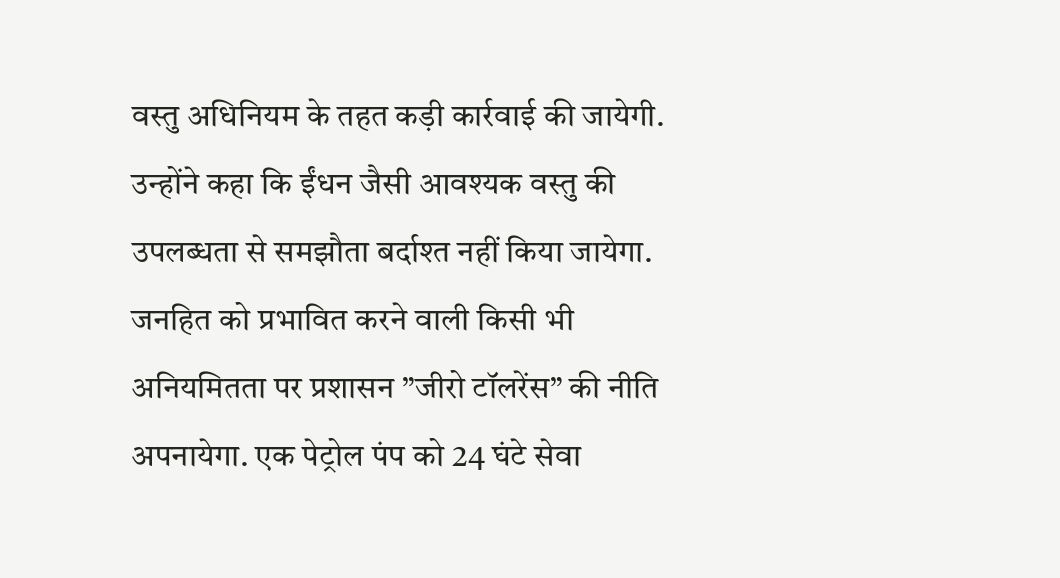वस्तु अधिनियम के तहत कड़ी कार्रवाई की जायेगी. उन्होंने कहा कि ईंधन जैसी आवश्यक वस्तु की उपलब्धता से समझौता बर्दाश्त नहीं किया जायेगा. जनहित को प्रभावित करने वाली किसी भी अनियमितता पर प्रशासन ”जीरो टॉलरेंस” की नीति अपनायेगा. एक पेट्रोल पंप को 24 घंटे सेवा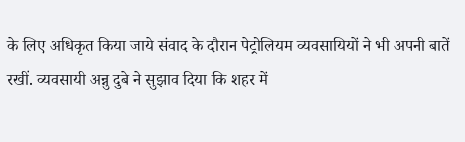के लिए अधिकृत किया जाये संवाद के दौरान पेट्रोलियम व्यवसायियों ने भी अपनी बातें रखीं. व्यवसायी अन्नु दुबे ने सुझाव दिया कि शहर में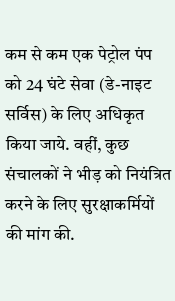कम से कम एक पेट्रोल पंप को 24 घंटे सेवा (डे-नाइट सर्विस) के लिए अधिकृत किया जाये. वहीं, कुछ संचालकों ने भीड़ को नियंत्रित करने के लिए सुरक्षाकर्मियों की मांग की.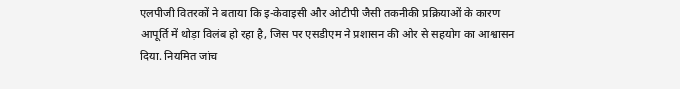एलपीजी वितरकों ने बताया कि इ-केवाइसी और ओटीपी जैसी तकनीकी प्रक्रियाओं के कारण आपूर्ति में थोड़ा विलंब हो रहा है, जिस पर एसडीएम ने प्रशासन की ओर से सहयोग का आश्वासन दिया. नियमित जांच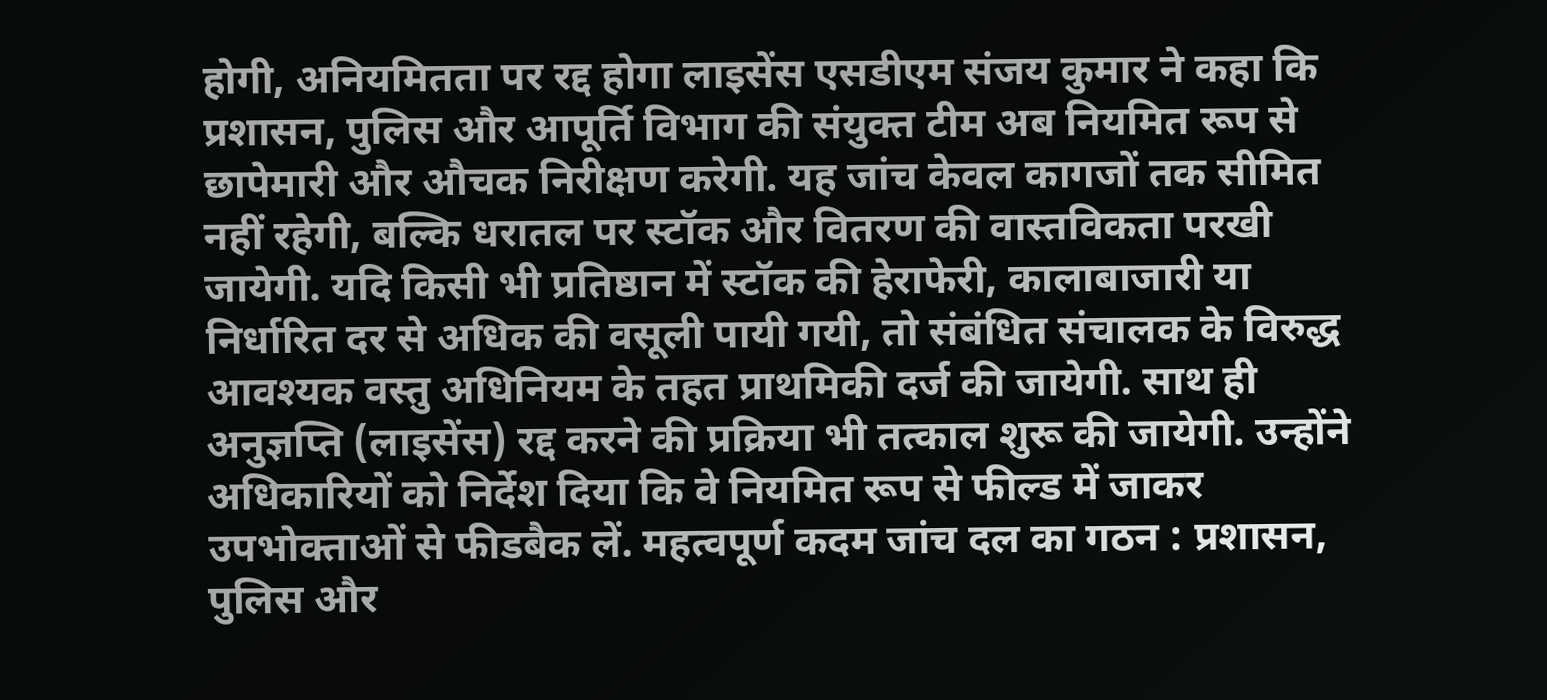होगी, अनियमितता पर रद्द होगा लाइसेंस एसडीएम संजय कुमार ने कहा कि प्रशासन, पुलिस और आपूर्ति विभाग की संयुक्त टीम अब नियमित रूप से छापेमारी और औचक निरीक्षण करेगी. यह जांच केवल कागजों तक सीमित नहीं रहेगी, बल्कि धरातल पर स्टॉक और वितरण की वास्तविकता परखी जायेगी. यदि किसी भी प्रतिष्ठान में स्टॉक की हेराफेरी, कालाबाजारी या निर्धारित दर से अधिक की वसूली पायी गयी, तो संबंधित संचालक के विरुद्ध आवश्यक वस्तु अधिनियम के तहत प्राथमिकी दर्ज की जायेगी. साथ ही अनुज्ञप्ति (लाइसेंस) रद्द करने की प्रक्रिया भी तत्काल शुरू की जायेगी. उन्होंने अधिकारियों को निर्देश दिया कि वे नियमित रूप से फील्ड में जाकर उपभोक्ताओं से फीडबैक लें. महत्वपूर्ण कदम जांच दल का गठन : प्रशासन, पुलिस और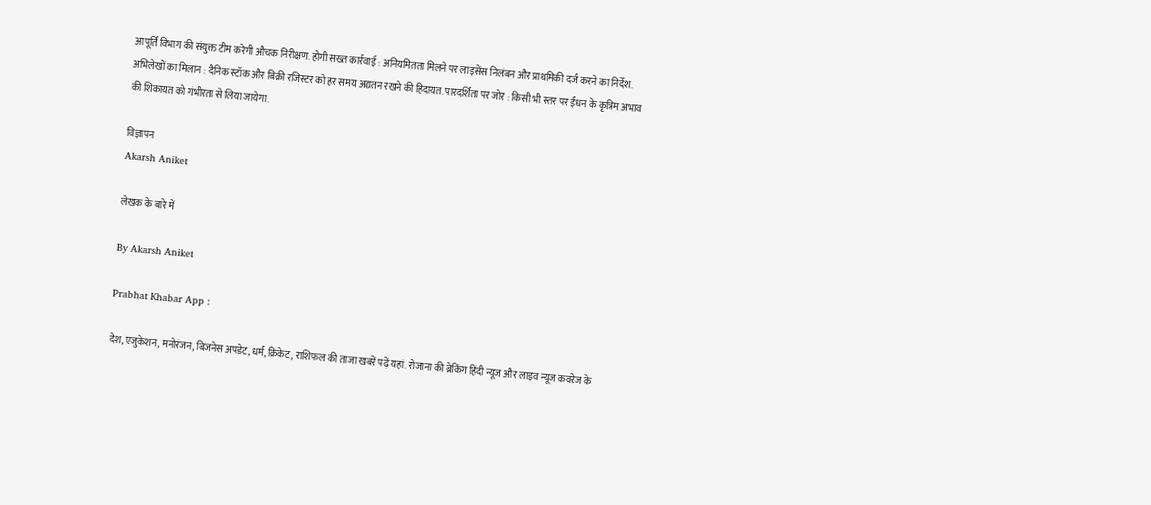आपूर्ति विभाग की संयुक्त टीम करेगी औचक निरीक्षण. होगी सख्त कार्रवाई : अनियमितता मिलने पर लाइसेंस निलंबन और प्राथमिकी दर्ज करने का निर्देश. अभिलेखों का मिलान : दैनिक स्टॉक और बिक्री रजिस्टर को हर समय अद्यतन रखने की हिदायत. पारदर्शिता पर जोर : किसी भी स्तर पर ईंधन के कृत्रिम अभाव की शिकायत को गंभीरता से लिया जायेगा.

विज्ञापन
Akarsh Aniket

लेखक के बारे में

By Akarsh Aniket

Prabhat Khabar App :

देश, एजुकेशन, मनोरंजन, बिजनेस अपडेट, धर्म, क्रिकेट, राशिफल की ताजा खबरें पढ़ें यहां. रोजाना की ब्रेकिंग हिंदी न्यूज और लाइव न्यूज कवरेज के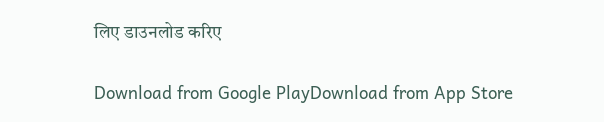लिए डाउनलोड करिए

Download from Google PlayDownload from App Store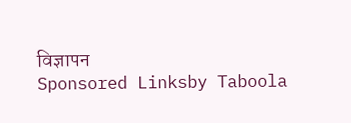विज्ञापन
Sponsored Linksby Taboola